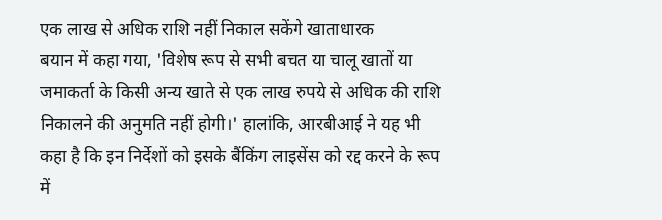एक लाख से अधिक राशि नहीं निकाल सकेंगे खाताधारक
बयान में कहा गया, 'विशेष रूप से सभी बचत या चालू खातों या जमाकर्ता के किसी अन्य खाते से एक लाख रुपये से अधिक की राशि निकालने की अनुमति नहीं होगी।' हालांकि, आरबीआई ने यह भी कहा है कि इन निर्देशों को इसके बैंकिंग लाइसेंस को रद्द करने के रूप में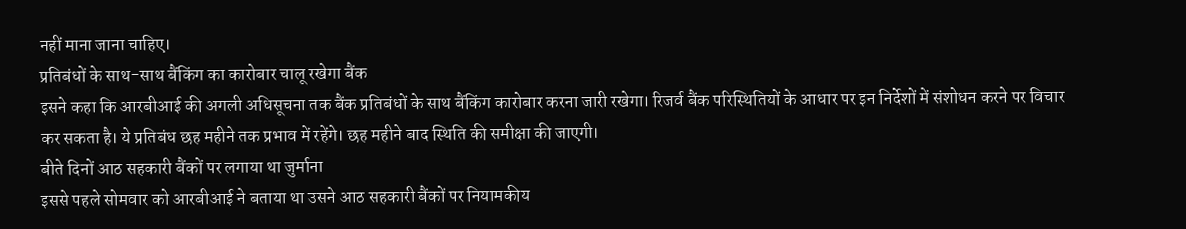नहीं माना जाना चाहिए।
प्रतिबंधों के साथ-साथ बैंकिंग का कारोबार चालू रखेगा बैंक
इसने कहा कि आरबीआई की अगली अधिसूचना तक बैंक प्रतिबंधों के साथ बैंकिंग कारोबार करना जारी रखेगा। रिजर्व बैंक परिस्थितियों के आधार पर इन निर्देशों में संशोधन करने पर विचार कर सकता है। ये प्रतिबंध छह महीने तक प्रभाव में रहेंगे। छह महीने बाद स्थिति की समीक्षा की जाएगी।
बीते दिनों आठ सहकारी बैंकों पर लगाया था जुर्माना
इससे पहले सोमवार को आरबीआई ने बताया था उसने आठ सहकारी बैंकों पर नियामकीय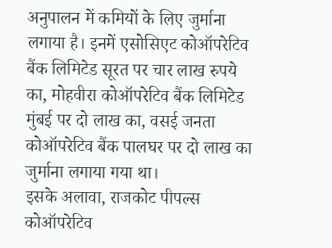अनुपालन में कमियों के लिए जुर्माना लगाया है। इनमें एसोसिएट कोऑपरेटिव बैंक लिमिटेड सूरत पर चार लाख रुपये का, मोहवीरा कोऑपरेटिव बैंक लिमिटेड मुंबई पर दो लाख का, वसई जनता कोऑपरेटिव बैंक पालघर पर दो लाख का जुर्माना लगाया गया था।
इसके अलावा, राजकोट पीपल्स कोऑपरेटिव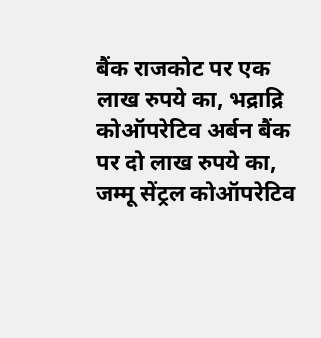बैंक राजकोट पर एक लाख रुपये का, भद्राद्रि कोऑपरेटिव अर्बन बैंक पर दो लाख रुपये का, जम्मू सेंट्रल कोऑपरेटिव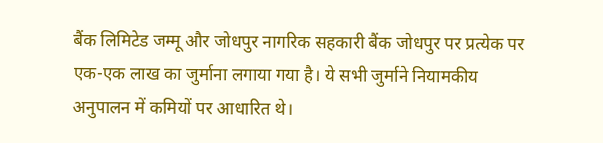बैंक लिमिटेड जम्मू और जोधपुर नागरिक सहकारी बैंक जोधपुर पर प्रत्येक पर एक-एक लाख का जुर्माना लगाया गया है। ये सभी जुर्माने नियामकीय अनुपालन में कमियों पर आधारित थे।